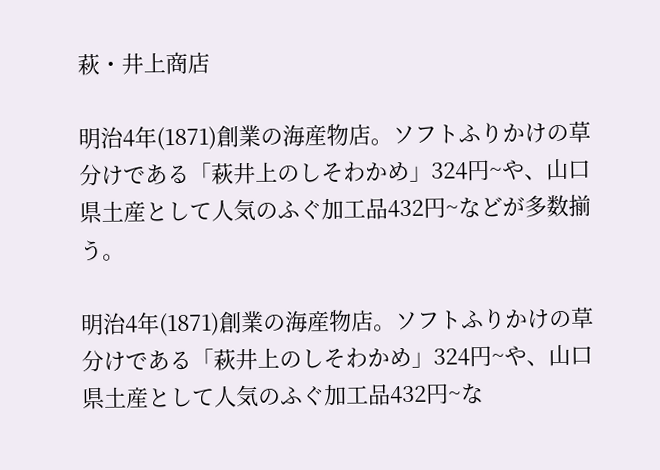萩・井上商店

明治4年(1871)創業の海産物店。ソフトふりかけの草分けである「萩井上のしそわかめ」324円~や、山口県土産として人気のふぐ加工品432円~などが多数揃う。

明治4年(1871)創業の海産物店。ソフトふりかけの草分けである「萩井上のしそわかめ」324円~や、山口県土産として人気のふぐ加工品432円~な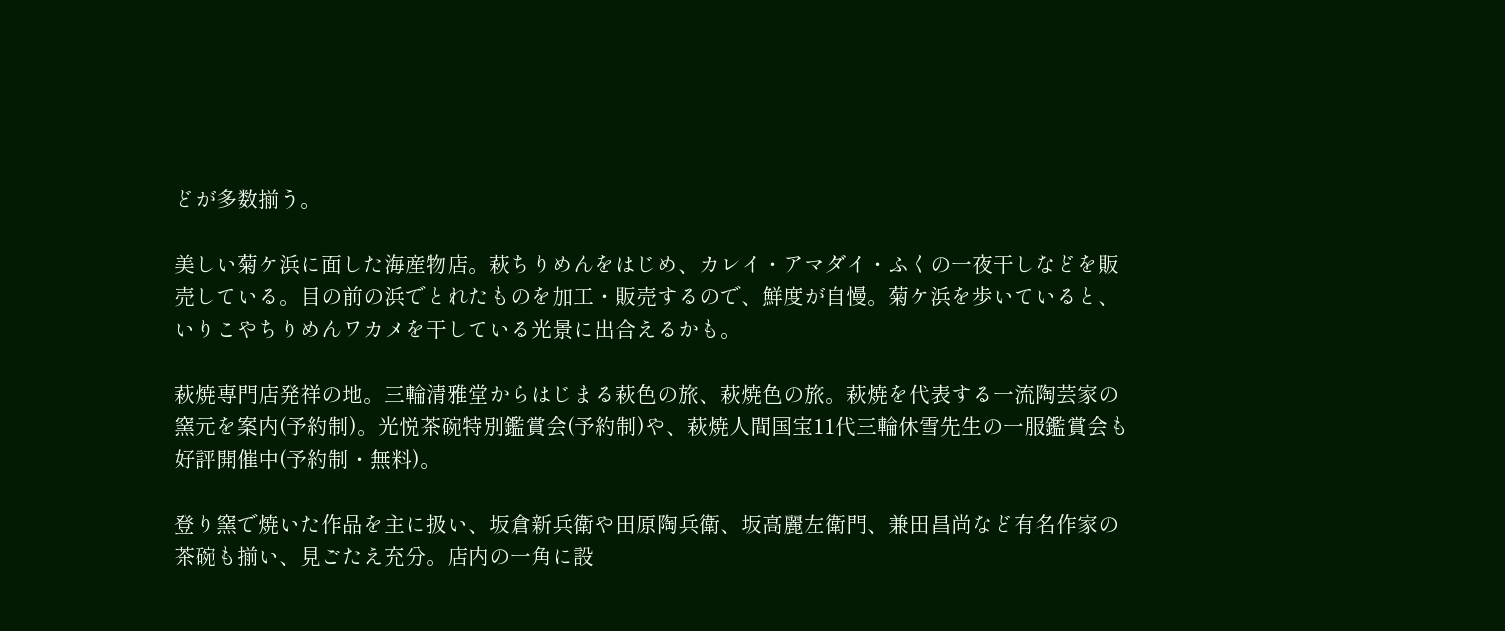どが多数揃う。

美しい菊ケ浜に面した海産物店。萩ちりめんをはじめ、カレイ・アマダイ・ふくの一夜干しなどを販売している。目の前の浜でとれたものを加工・販売するので、鮮度が自慢。菊ケ浜を歩いていると、いりこやちりめんワカメを干している光景に出合えるかも。

萩焼専門店発祥の地。三輪清雅堂からはじまる萩色の旅、萩焼色の旅。萩焼を代表する一流陶芸家の窯元を案内(予約制)。光悦茶碗特別鑑賞会(予約制)や、萩焼人間国宝11代三輪休雪先生の一服鑑賞会も好評開催中(予約制・無料)。

登り窯で焼いた作品を主に扱い、坂倉新兵衛や田原陶兵衛、坂高麗左衛門、兼田昌尚など有名作家の茶碗も揃い、見ごたえ充分。店内の一角に設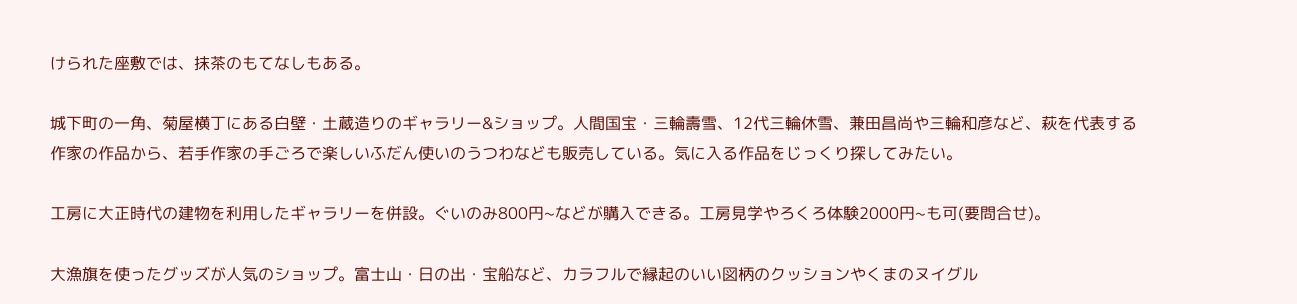けられた座敷では、抹茶のもてなしもある。

城下町の一角、菊屋横丁にある白壁・土蔵造りのギャラリー&ショップ。人間国宝・三輪壽雪、12代三輪休雪、兼田昌尚や三輪和彦など、萩を代表する作家の作品から、若手作家の手ごろで楽しいふだん使いのうつわなども販売している。気に入る作品をじっくり探してみたい。

工房に大正時代の建物を利用したギャラリーを併設。ぐいのみ800円~などが購入できる。工房見学やろくろ体験2000円~も可(要問合せ)。

大漁旗を使ったグッズが人気のショップ。富士山・日の出・宝船など、カラフルで縁起のいい図柄のクッションやくまのヌイグル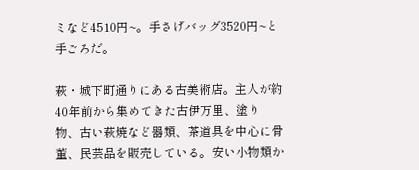ミなど4510円~。手さげバッグ3520円~と手ごろだ。

萩・城下町通りにある古美術店。主人が約40年前から集めてきた古伊万里、塗り物、古い萩焼など器類、茶道具を中心に骨董、民芸品を販売している。安い小物類か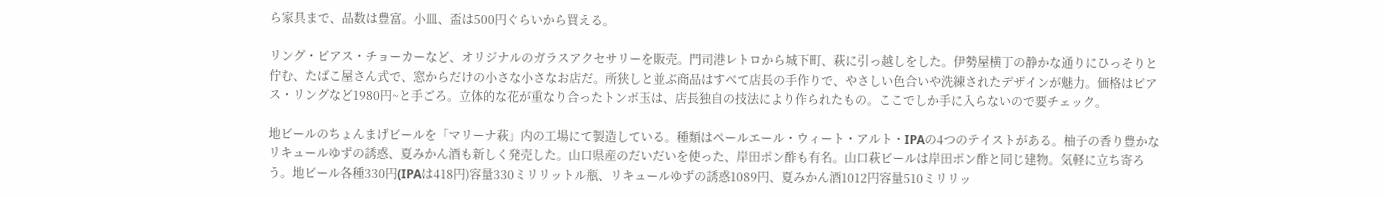ら家具まで、品数は豊富。小皿、盃は500円ぐらいから買える。

リング・ピアス・チョーカーなど、オリジナルのガラスアクセサリーを販売。門司港レトロから城下町、萩に引っ越しをした。伊勢屋横丁の静かな通りにひっそりと佇む、たばこ屋さん式で、窓からだけの小さな小さなお店だ。所狭しと並ぶ商品はすべて店長の手作りで、やさしい色合いや洗練されたデザインが魅力。価格はピアス・リングなど1980円~と手ごろ。立体的な花が重なり合ったトンボ玉は、店長独自の技法により作られたもの。ここでしか手に入らないので要チェック。

地ビールのちょんまげビールを「マリーナ萩」内の工場にて製造している。種類はペールエール・ウィート・アルト・IPAの4つのテイストがある。柚子の香り豊かなリキュールゆずの誘惑、夏みかん酒も新しく発売した。山口県産のだいだいを使った、岸田ポン酢も有名。山口萩ビールは岸田ポン酢と同じ建物。気軽に立ち寄ろう。地ビール各種330円(IPAは418円)容量330ミリリットル瓶、リキュールゆずの誘惑1089円、夏みかん酒1012円容量510ミリリッ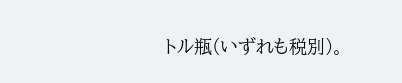トル瓶(いずれも税別)。